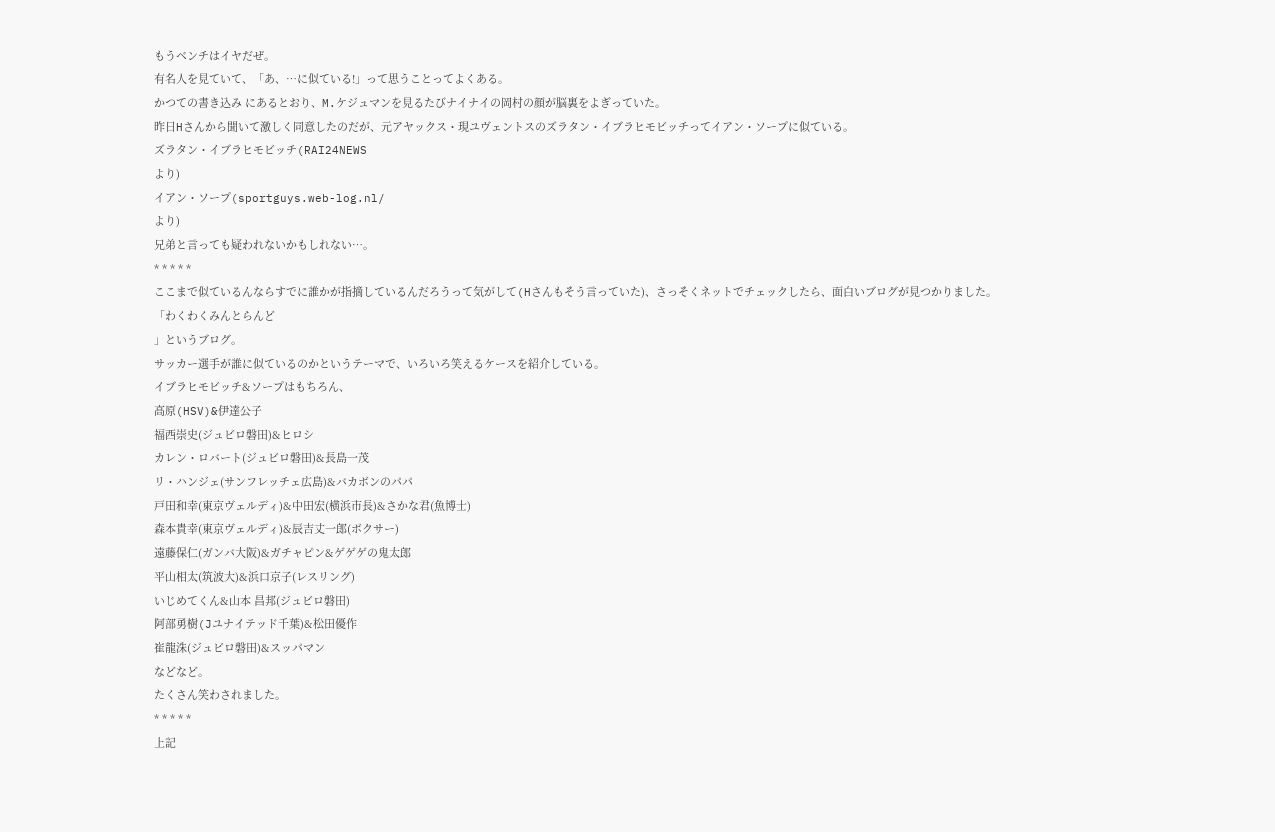もうベンチはイヤだぜ。
有名人を見ていて、「あ、…に似ている!」って思うことってよくある。
かつての書き込み にあるとおり、M.ケジュマンを見るたびナイナイの岡村の顔が脳裏をよぎっていた。
昨日Hさんから聞いて激しく同意したのだが、元アヤックス・現ユヴェントスのズラタン・イブラヒモビッチってイアン・ソープに似ている。
ズラタン・イブラヒモビッチ(RAI24NEWS
より)
イアン・ソープ(sportguys.web-log.nl/
より)
兄弟と言っても疑われないかもしれない…。
* * * * *
ここまで似ているんならすでに誰かが指摘しているんだろうって気がして(Hさんもそう言っていた)、さっそくネットでチェックしたら、面白いブログが見つかりました。
「わくわくみんとらんど
」というブログ。
サッカー選手が誰に似ているのかというテーマで、いろいろ笑えるケースを紹介している。
イブラヒモビッチ&ソープはもちろん、
高原(HSV)&伊達公子
福西崇史(ジュビロ磐田)&ヒロシ
カレン・ロバート(ジュビロ磐田)&長島一茂
リ・ハンジェ(サンフレッチェ広島)&バカボンのパパ
戸田和幸(東京ヴェルディ)&中田宏(横浜市長)&さかな君(魚博士)
森本貴幸(東京ヴェルディ)&辰吉丈一郎(ボクサー)
遠藤保仁(ガンバ大阪)&ガチャピン&ゲゲゲの鬼太郎
平山相太(筑波大)&浜口京子(レスリング)
いじめてくん&山本 昌邦(ジュビロ磐田)
阿部勇樹(Jユナイテッド千葉)&松田優作
崔龍洙(ジュビロ磐田)&スッパマン
などなど。
たくさん笑わされました。
* * * * *
上記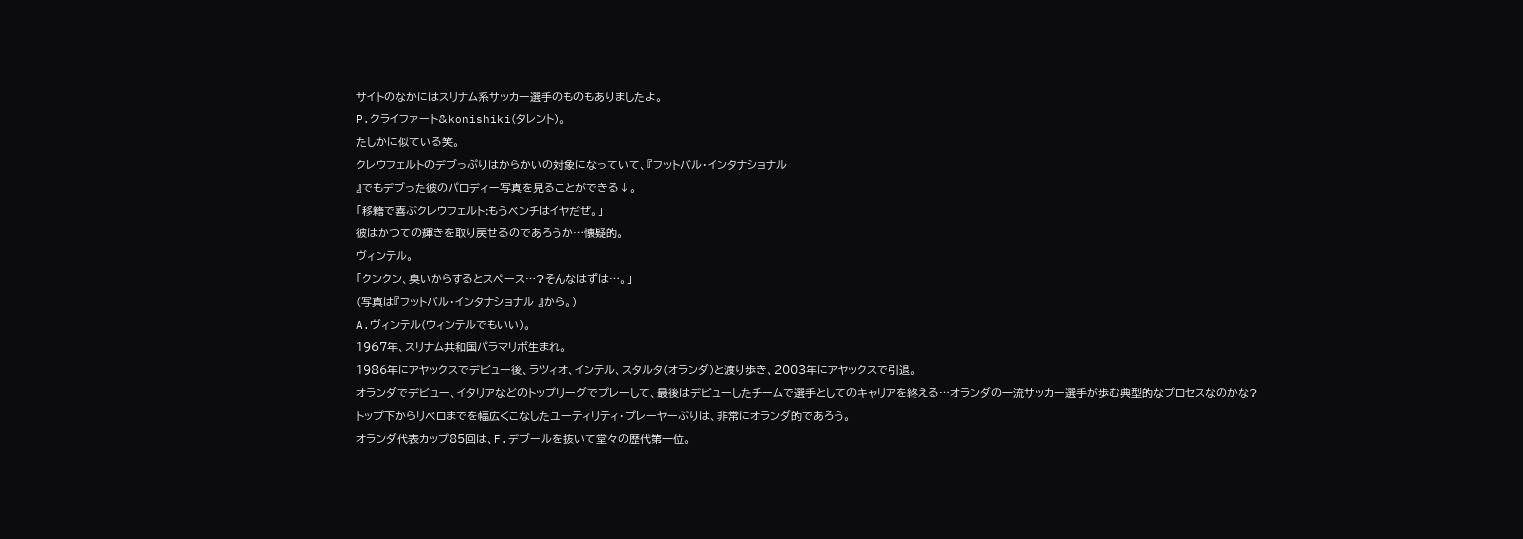サイトのなかにはスリナム系サッカー選手のものもありましたよ。
P.クライファート&konishiki(タレント)。
たしかに似ている笑。
クレウフェルトのデブっぷりはからかいの対象になっていて、『フットバル・インタナショナル
』でもデブった彼のパロディー写真を見ることができる↓。
「移籍で喜ぶクレウフェルト:もうベンチはイヤだぜ。」
彼はかつての輝きを取り戻せるのであろうか…懐疑的。
ヴィンテル。
「クンクン、臭いからするとスペース…?そんなはずは…。」
(写真は『フットバル・インタナショナル 』から。)
A.ヴィンテル(ウィンテルでもいい)。
1967年、スリナム共和国パラマリボ生まれ。
1986年にアヤックスでデビュー後、ラツィオ、インテル、スタルタ(オランダ)と渡り歩き、2003年にアヤックスで引退。
オランダでデビュー、イタリアなどのトップリーグでプレーして、最後はデビューしたチームで選手としてのキャリアを終える…オランダの一流サッカー選手が歩む典型的なプロセスなのかな?
トップ下からリベロまでを幅広くこなしたユーティリティ・プレーヤーぶりは、非常にオランダ的であろう。
オランダ代表カップ85回は、F.デブールを抜いて堂々の歴代第一位。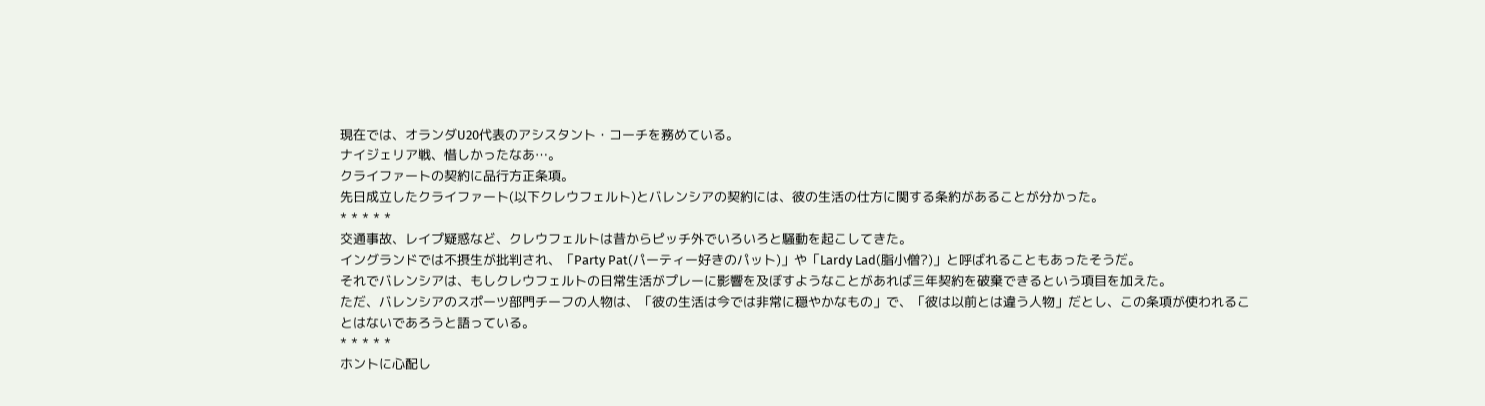現在では、オランダU20代表のアシスタント・コーチを務めている。
ナイジェリア戦、惜しかったなあ…。
クライファートの契約に品行方正条項。
先日成立したクライファート(以下クレウフェルト)とバレンシアの契約には、彼の生活の仕方に関する条約があることが分かった。
* * * * *
交通事故、レイプ疑惑など、クレウフェルトは昔からピッチ外でいろいろと騒動を起こしてきた。
イングランドでは不摂生が批判され、「Party Pat(パーティー好きのパット)」や「Lardy Lad(脂小僧?)」と呼ばれることもあったそうだ。
それでバレンシアは、もしクレウフェルトの日常生活がプレーに影響を及ぼすようなことがあれば三年契約を破棄できるという項目を加えた。
ただ、バレンシアのスポーツ部門チーフの人物は、「彼の生活は今では非常に穏やかなもの」で、「彼は以前とは違う人物」だとし、この条項が使われることはないであろうと語っている。
* * * * *
ホントに心配し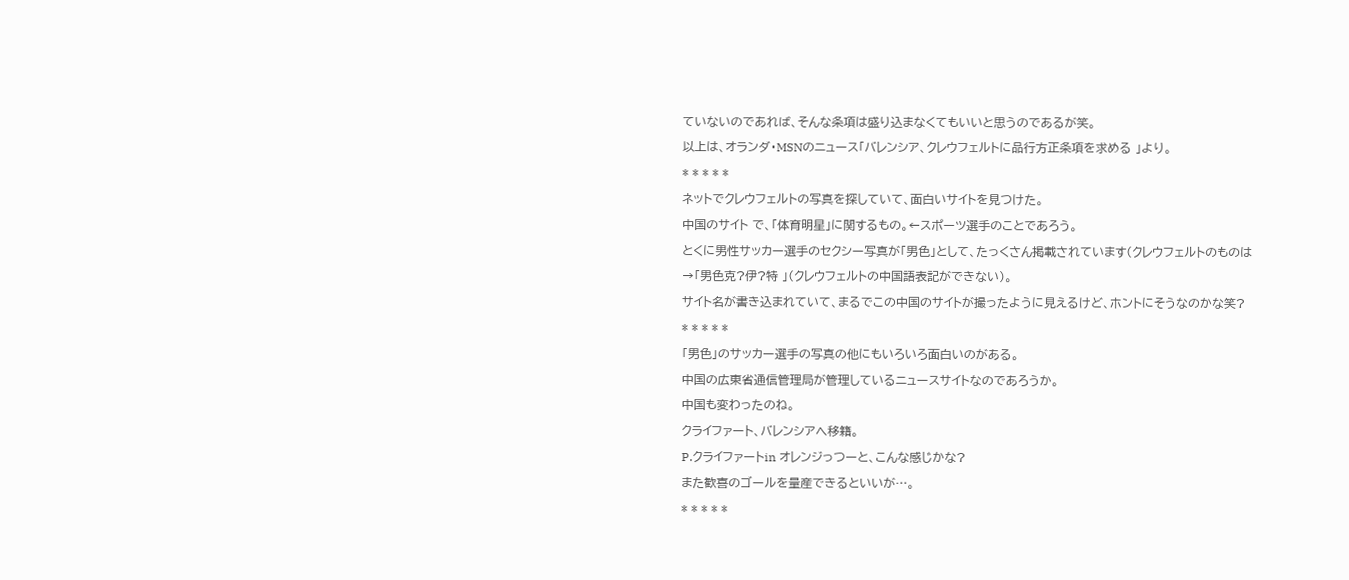ていないのであれば、そんな条項は盛り込まなくてもいいと思うのであるが笑。
以上は、オランダ・MSNのニュース「バレンシア、クレウフェルトに品行方正条項を求める 」より。
* * * * *
ネットでクレウフェルトの写真を探していて、面白いサイトを見つけた。
中国のサイト で、「体育明星」に関するもの。←スポーツ選手のことであろう。
とくに男性サッカー選手のセクシー写真が「男色」として、たっくさん掲載されています(クレウフェルトのものは→「男色克?伊?特 」(クレウフェルトの中国語表記ができない)。
サイト名が書き込まれていて、まるでこの中国のサイトが撮ったように見えるけど、ホントにそうなのかな笑?
* * * * *
「男色」のサッカー選手の写真の他にもいろいろ面白いのがある。
中国の広東省通信管理局が管理しているニュースサイトなのであろうか。
中国も変わったのね。
クライファート、バレンシアへ移籍。
P.クライファートin オレンジっつーと、こんな感じかな?
また歓喜のゴールを量産できるといいが…。
* * * * *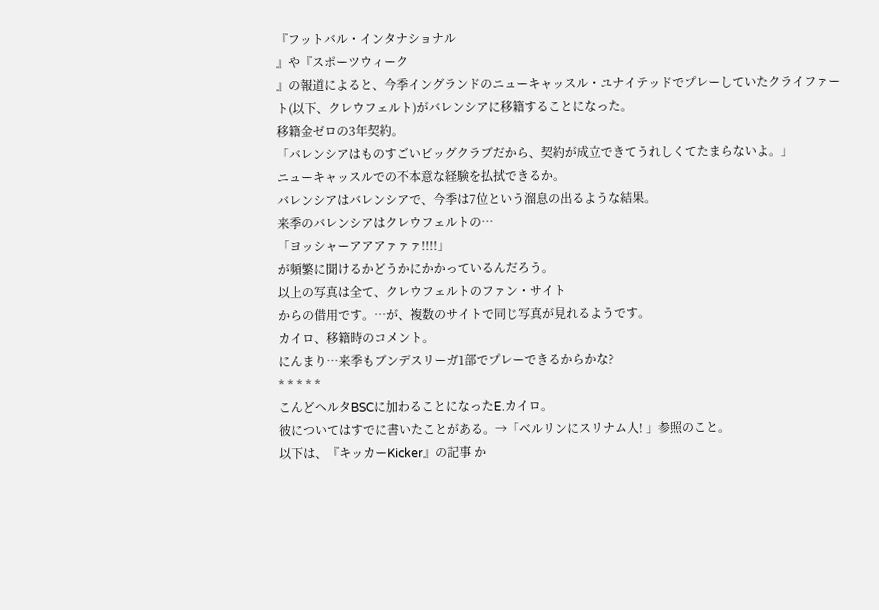『フットバル・インタナショナル
』や『スポーツウィーク
』の報道によると、今季イングランドのニューキャッスル・ユナイテッドでプレーしていたクライファート(以下、クレウフェルト)がバレンシアに移籍することになった。
移籍金ゼロの3年契約。
「バレンシアはものすごいビッグクラブだから、契約が成立できてうれしくてたまらないよ。」
ニューキャッスルでの不本意な経験を払拭できるか。
バレンシアはバレンシアで、今季は7位という溜息の出るような結果。
来季のバレンシアはクレウフェルトの…
「ヨッシャーアアアァァァ!!!!」
が頻繁に聞けるかどうかにかかっているんだろう。
以上の写真は全て、クレウフェルトのファン・サイト
からの借用です。…が、複数のサイトで同じ写真が見れるようです。
カイロ、移籍時のコメント。
にんまり…来季もブンデスリーガ1部でプレーできるからかな?
* * * * *
こんどヘルタBSCに加わることになったE.カイロ。
彼についてはすでに書いたことがある。→「ベルリンにスリナム人! 」参照のこと。
以下は、『キッカーKicker』の記事 か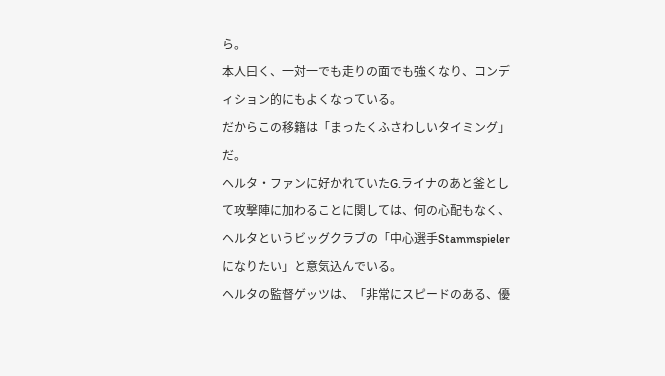ら。
本人曰く、一対一でも走りの面でも強くなり、コンディション的にもよくなっている。
だからこの移籍は「まったくふさわしいタイミング」だ。
ヘルタ・ファンに好かれていたG.ライナのあと釜として攻撃陣に加わることに関しては、何の心配もなく、ヘルタというビッグクラブの「中心選手Stammspielerになりたい」と意気込んでいる。
ヘルタの監督ゲッツは、「非常にスピードのある、優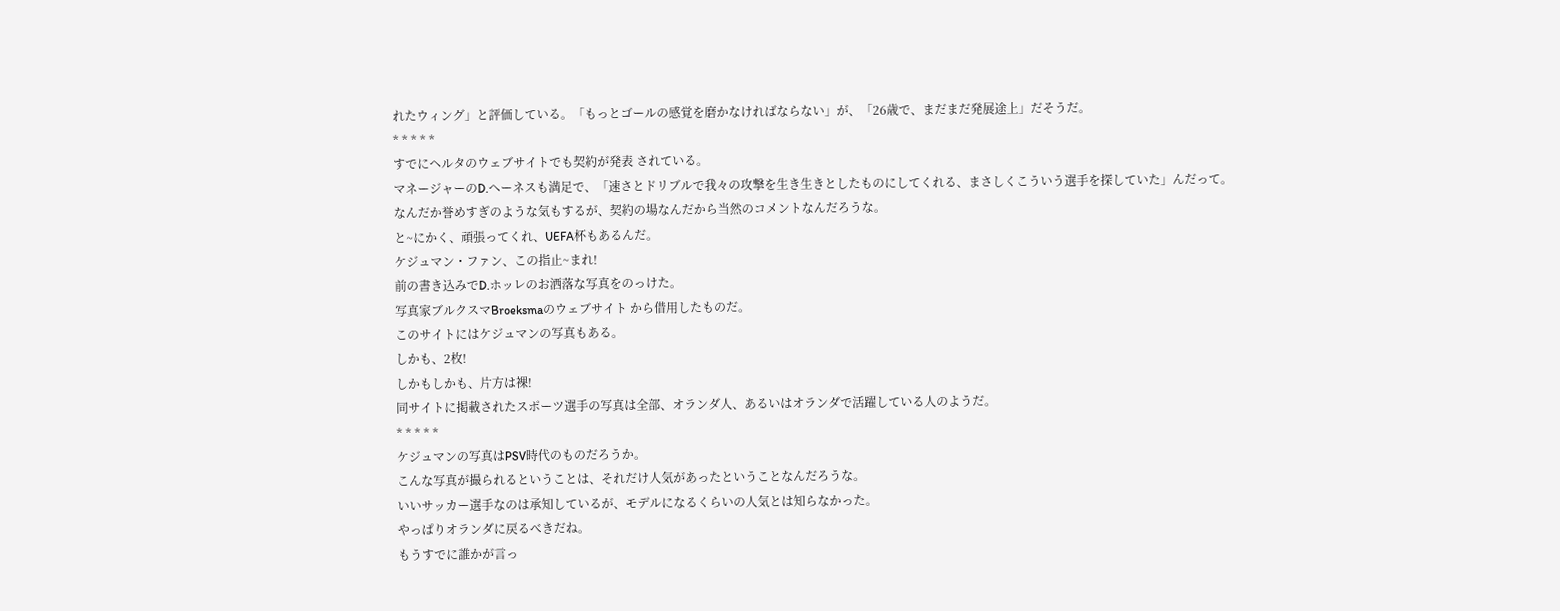れたウィング」と評価している。「もっとゴールの感覚を磨かなければならない」が、「26歳で、まだまだ発展途上」だそうだ。
* * * * *
すでにヘルタのウェブサイトでも契約が発表 されている。
マネージャーのD.へーネスも満足で、「速さとドリブルで我々の攻撃を生き生きとしたものにしてくれる、まさしくこういう選手を探していた」んだって。
なんだか誉めすぎのような気もするが、契約の場なんだから当然のコメントなんだろうな。
と~にかく、頑張ってくれ、UEFA杯もあるんだ。
ケジュマン・ファン、この指止~まれ!
前の書き込みでD.ホッレのお洒落な写真をのっけた。
写真家ブルクスマBroeksmaのウェブサイト から借用したものだ。
このサイトにはケジュマンの写真もある。
しかも、2枚!
しかもしかも、片方は裸!
同サイトに掲載されたスポーツ選手の写真は全部、オランダ人、あるいはオランダで活躍している人のようだ。
* * * * *
ケジュマンの写真はPSV時代のものだろうか。
こんな写真が撮られるということは、それだけ人気があったということなんだろうな。
いいサッカー選手なのは承知しているが、モデルになるくらいの人気とは知らなかった。
やっぱりオランダに戻るべきだね。
もうすでに誰かが言っ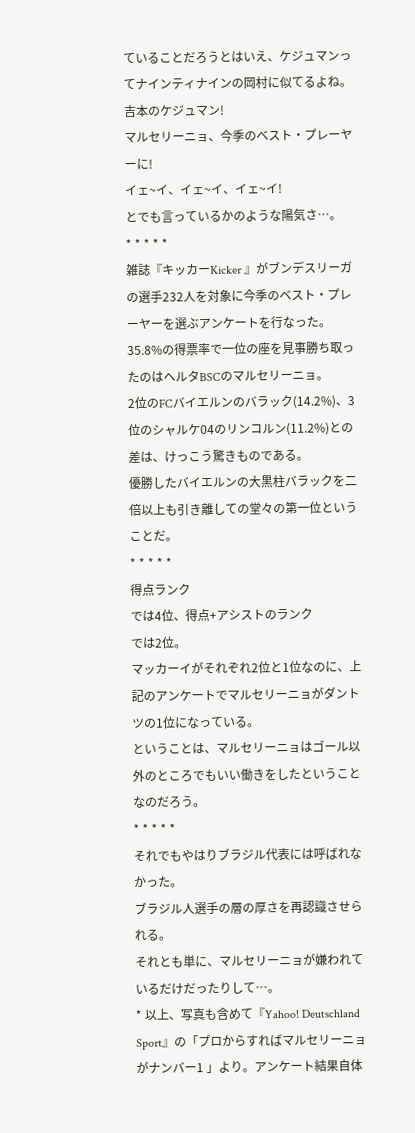ていることだろうとはいえ、ケジュマンってナインティナインの岡村に似てるよね。
吉本のケジュマン!
マルセリーニョ、今季のベスト・プレーヤーに!
イェ~イ、イェ~イ、イェ~イ!
とでも言っているかのような陽気さ…。
* * * * *
雑誌『キッカーKicker 』がブンデスリーガの選手232人を対象に今季のベスト・プレーヤーを選ぶアンケートを行なった。
35.8%の得票率で一位の座を見事勝ち取ったのはヘルタBSCのマルセリーニョ。
2位のFCバイエルンのバラック(14.2%)、3位のシャルケ04のリンコルン(11.2%)との差は、けっこう驚きものである。
優勝したバイエルンの大黒柱バラックを二倍以上も引き離しての堂々の第一位ということだ。
* * * * *
得点ランク
では4位、得点+アシストのランク
では2位。
マッカーイがそれぞれ2位と1位なのに、上記のアンケートでマルセリーニョがダントツの1位になっている。
ということは、マルセリーニョはゴール以外のところでもいい働きをしたということなのだろう。
* * * * *
それでもやはりブラジル代表には呼ばれなかった。
ブラジル人選手の層の厚さを再認識させられる。
それとも単に、マルセリーニョが嫌われているだけだったりして…。
* 以上、写真も含めて『Yahoo! Deutschland Sport』の「プロからすればマルセリーニョがナンバー1 」より。アンケート結果自体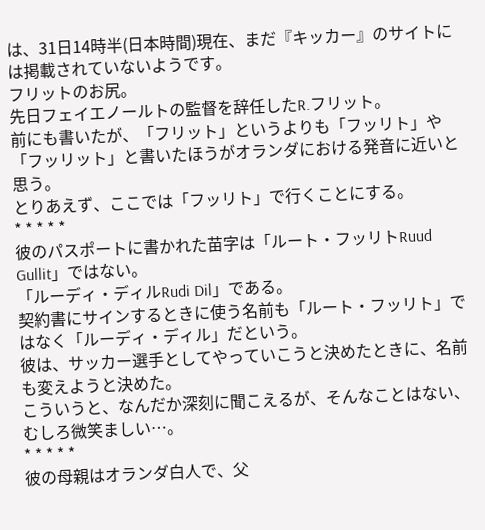は、31日14時半(日本時間)現在、まだ『キッカー』のサイトには掲載されていないようです。
フリットのお尻。
先日フェイエノールトの監督を辞任したR.フリット。
前にも書いたが、「フリット」というよりも「フッリト」や「フッリット」と書いたほうがオランダにおける発音に近いと思う。
とりあえず、ここでは「フッリト」で行くことにする。
* * * * *
彼のパスポートに書かれた苗字は「ルート・フッリトRuud Gullit」ではない。
「ルーディ・ディルRudi Dil」である。
契約書にサインするときに使う名前も「ルート・フッリト」ではなく「ルーディ・ディル」だという。
彼は、サッカー選手としてやっていこうと決めたときに、名前も変えようと決めた。
こういうと、なんだか深刻に聞こえるが、そんなことはない、むしろ微笑ましい…。
* * * * *
彼の母親はオランダ白人で、父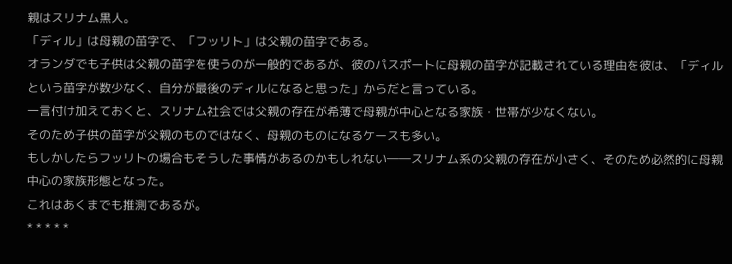親はスリナム黒人。
「ディル」は母親の苗字で、「フッリト」は父親の苗字である。
オランダでも子供は父親の苗字を使うのが一般的であるが、彼のパスポートに母親の苗字が記載されている理由を彼は、「ディルという苗字が数少なく、自分が最後のディルになると思った」からだと言っている。
一言付け加えておくと、スリナム社会では父親の存在が希薄で母親が中心となる家族・世帯が少なくない。
そのため子供の苗字が父親のものではなく、母親のものになるケースも多い。
もしかしたらフッリトの場合もそうした事情があるのかもしれない――スリナム系の父親の存在が小さく、そのため必然的に母親中心の家族形態となった。
これはあくまでも推測であるが。
* * * * *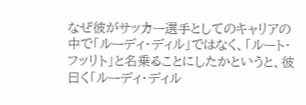なぜ彼がサッカー選手としてのキャリアの中で「ルーディ・ディル」ではなく、「ルート・フッリト」と名乗ることにしたかというと、彼曰く「ルーディ・ディル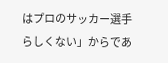はプロのサッカー選手らしくない」からであ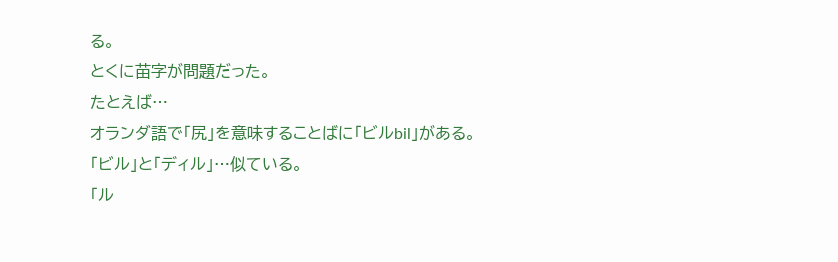る。
とくに苗字が問題だった。
たとえば…
オランダ語で「尻」を意味することばに「ビルbil」がある。
「ビル」と「ディル」…似ている。
「ル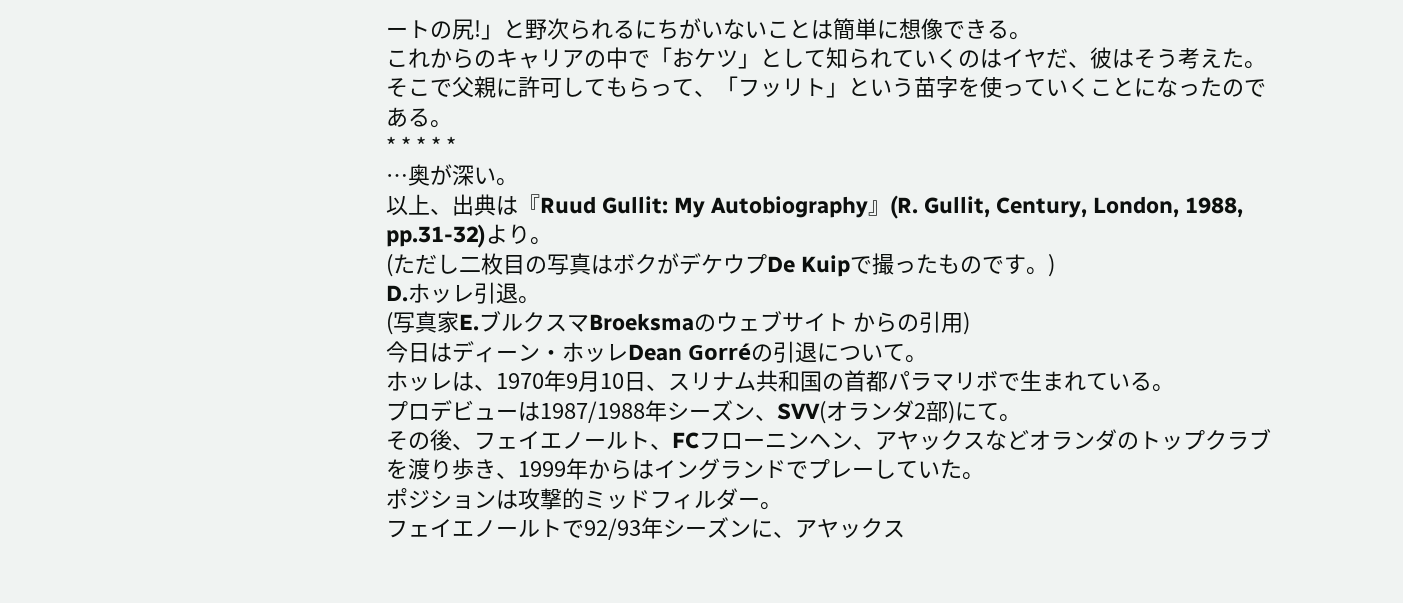ートの尻!」と野次られるにちがいないことは簡単に想像できる。
これからのキャリアの中で「おケツ」として知られていくのはイヤだ、彼はそう考えた。
そこで父親に許可してもらって、「フッリト」という苗字を使っていくことになったのである。
* * * * *
…奥が深い。
以上、出典は『Ruud Gullit: My Autobiography』(R. Gullit, Century, London, 1988, pp.31-32)より。
(ただし二枚目の写真はボクがデケウプDe Kuipで撮ったものです。)
D.ホッレ引退。
(写真家E.ブルクスマBroeksmaのウェブサイト からの引用)
今日はディーン・ホッレDean Gorréの引退について。
ホッレは、1970年9月10日、スリナム共和国の首都パラマリボで生まれている。
プロデビューは1987/1988年シーズン、SVV(オランダ2部)にて。
その後、フェイエノールト、FCフローニンヘン、アヤックスなどオランダのトップクラブを渡り歩き、1999年からはイングランドでプレーしていた。
ポジションは攻撃的ミッドフィルダー。
フェイエノールトで92/93年シーズンに、アヤックス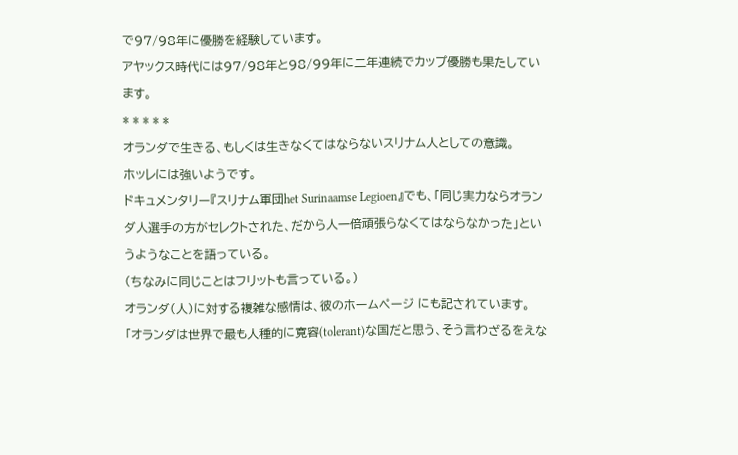で97/98年に優勝を経験しています。
アヤックス時代には97/98年と98/99年に二年連続でカップ優勝も果たしています。
* * * * *
オランダで生きる、もしくは生きなくてはならないスリナム人としての意識。
ホッレには強いようです。
ドキュメンタリー『スリナム軍団het Surinaamse Legioen』でも、「同じ実力ならオランダ人選手の方がセレクトされた、だから人一倍頑張らなくてはならなかった」というようなことを語っている。
(ちなみに同じことはフリットも言っている。)
オランダ(人)に対する複雑な感情は、彼のホームページ にも記されています。
「オランダは世界で最も人種的に寛容(tolerant)な国だと思う、そう言わざるをえな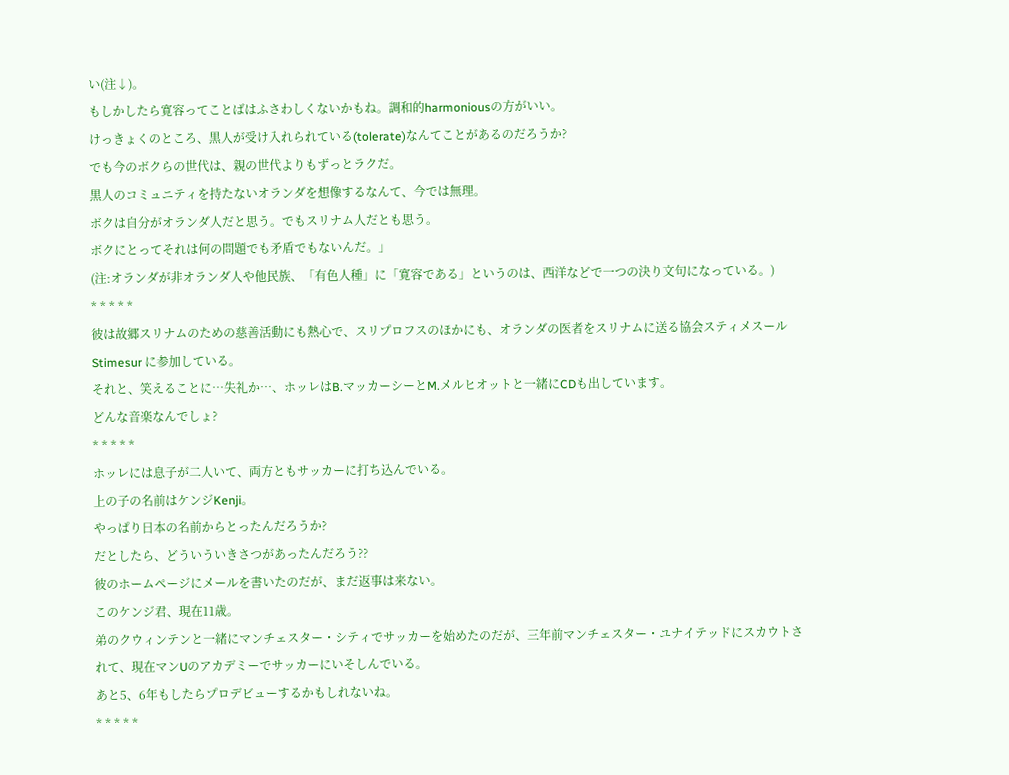い(注↓)。
もしかしたら寛容ってことばはふさわしくないかもね。調和的harmoniousの方がいい。
けっきょくのところ、黒人が受け入れられている(tolerate)なんてことがあるのだろうか?
でも今のボクらの世代は、親の世代よりもずっとラクだ。
黒人のコミュニティを持たないオランダを想像するなんて、今では無理。
ボクは自分がオランダ人だと思う。でもスリナム人だとも思う。
ボクにとってそれは何の問題でも矛盾でもないんだ。」
(注:オランダが非オランダ人や他民族、「有色人種」に「寛容である」というのは、西洋などで一つの決り文句になっている。)
* * * * *
彼は故郷スリナムのための慈善活動にも熱心で、スリプロフスのほかにも、オランダの医者をスリナムに送る協会スティメスールStimesur に参加している。
それと、笑えることに…失礼か…、ホッレはB.マッカーシーとM.メルヒオットと一緒にCDも出しています。
どんな音楽なんでしょ?
* * * * *
ホッレには息子が二人いて、両方ともサッカーに打ち込んでいる。
上の子の名前はケンジKenji。
やっぱり日本の名前からとったんだろうか?
だとしたら、どういういきさつがあったんだろう??
彼のホームページにメールを書いたのだが、まだ返事は来ない。
このケンジ君、現在11歳。
弟のクウィンテンと一緒にマンチェスター・シティでサッカーを始めたのだが、三年前マンチェスター・ユナイテッドにスカウトされて、現在マンUのアカデミーでサッカーにいそしんでいる。
あと5、6年もしたらプロデビューするかもしれないね。
* * * * *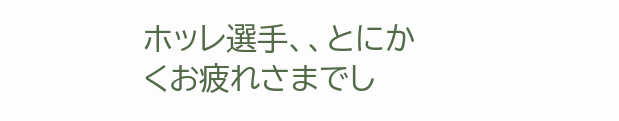ホッレ選手、、とにかくお疲れさまでし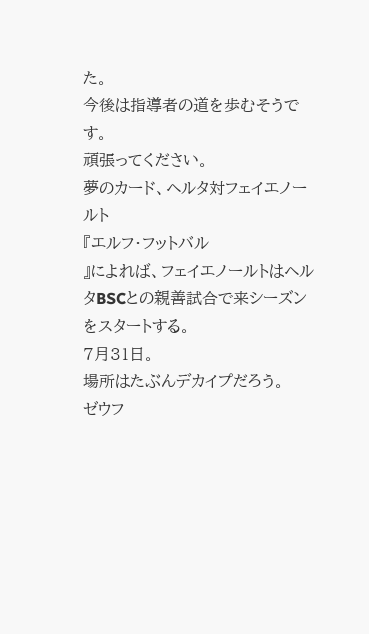た。
今後は指導者の道を歩むそうです。
頑張ってください。
夢のカード、ヘルタ対フェイエノールト
『エルフ・フットバル
』によれば、フェイエノールトはヘルタBSCとの親善試合で来シーズンをスタートする。
7月31日。
場所はたぶんデカイプだろう。
ゼウフ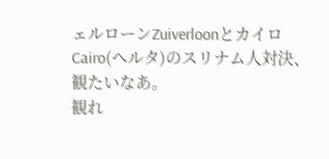ェルローンZuiverloonとカイロCairo(ヘルタ)のスリナム人対決、観たいなあ。
観れ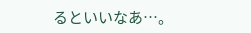るといいなあ…。